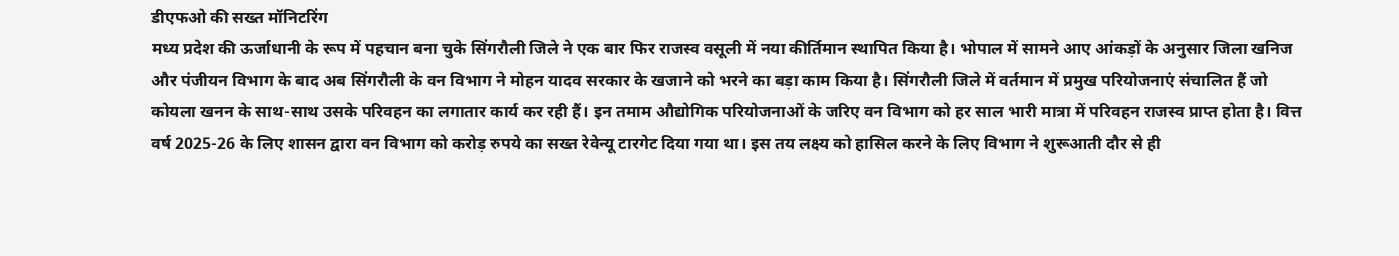डीएफओ की सख्त मॉनिटरिंग
मध्य प्रदेश की ऊर्जाधानी के रूप में पहचान बना चुके सिंगरौली जिले ने एक बार फिर राजस्व वसूली में नया कीर्तिमान स्थापित किया है। भोपाल में सामने आए आंकड़ों के अनुसार जिला खनिज और पंजीयन विभाग के बाद अब सिंगरौली के वन विभाग ने मोहन यादव सरकार के खजाने को भरने का बड़ा काम किया है। सिंगरौली जिले में वर्तमान में प्रमुख परियोजनाएं संचालित हैं जो कोयला खनन के साथ-साथ उसके परिवहन का लगातार कार्य कर रही हैं। इन तमाम औद्योगिक परियोजनाओं के जरिए वन विभाग को हर साल भारी मात्रा में परिवहन राजस्व प्राप्त होता है। वित्त वर्ष 2025-26 के लिए शासन द्वारा वन विभाग को करोड़ रुपये का सख्त रेवेन्यू टारगेट दिया गया था। इस तय लक्ष्य को हासिल करने के लिए विभाग ने शुरूआती दौर से ही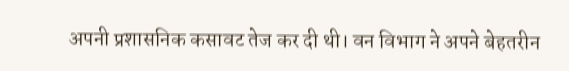अपनी प्रशासनिक कसावट तेज कर दी थी। वन विभाग ने अपने बेहतरीन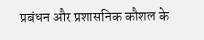प्रबंधन और प्रशासनिक कौशल के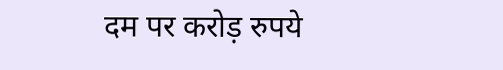दम पर करोड़ रुपये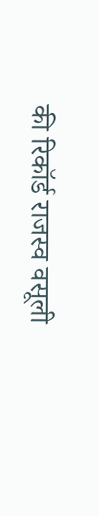की रिकॉर्ड राजस्व वसूली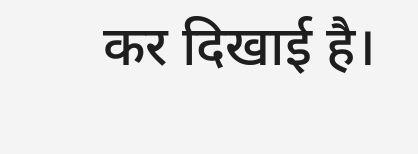कर दिखाई है।